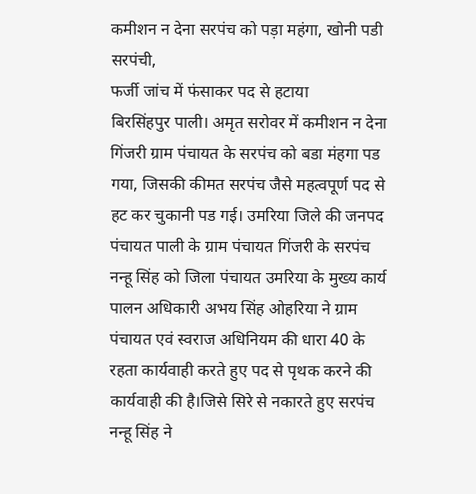कमीशन न देना सरपंच को पड़ा महंगा, खोनी पडी सरपंची,
फर्जी जांच में फंसाकर पद से हटाया
बिरसिंहपुर पाली। अमृत सरोवर में कमीशन न देना गिंजरी ग्राम पंचायत के सरपंच को बडा मंहगा पड गया, जिसकी कीमत सरपंच जैसे महत्वपूर्ण पद से हट कर चुकानी पड गई। उमरिया जिले की जनपद पंचायत पाली के ग्राम पंचायत गिंजरी के सरपंच नन्हू सिंह को जिला पंचायत उमरिया के मुख्य कार्य पालन अधिकारी अभय सिंह ओहरिया ने ग्राम पंचायत एवं स्वराज अधिनियम की धारा 40 के रहता कार्यवाही करते हुए पद से पृथक करने की कार्यवाही की है।जिसे सिरे से नकारते हुए सरपंच नन्हू सिंह ने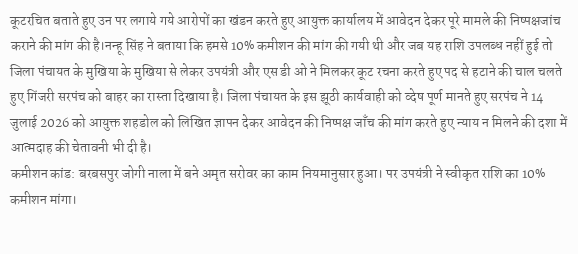कूटरचित बताते हुए उन पर लगाये गये आरोपों का खंडन करते हुए आयुक्त कार्यालय में आवेदन देकर पूरे मामले की निष्पक्षजांच कराने की मांग की है।नन्हू सिंह ने बताया कि हमसे 10% कमीशन की मांग की गयी थी और जब यह राशि उपलब्ध नहीं हुई तो जिला पंचायत के मुखिया के मुखिया से लेकर उपयंत्री और एस डी ओ ने मिलकर कूट रचना करते हुए पद से हटाने की चाल चलते हुए गिंजरी सरपंच को बाहर का रास्ता दिखाया है। जिला पंचायत के इस झूठी कार्यवाही को व्देष पूर्ण मानते हुए सरपंच ने 14 जुलाई 2026 को आयुक्त शहडोल को लिखित ज्ञापन देकर आवेदन की निष्पक्ष जाँच की मांग करते हुए न्याय न मिलने की दशा में आत्मदाह की चेतावनी भी दी है।
कमीशन कांड: बरबसपुर जोगी नाला में बने अमृत सरोवर का काम नियमानुसार हुआ। पर उपयंत्री ने स्वीकृत राशि का 10% कमीशन मांगा।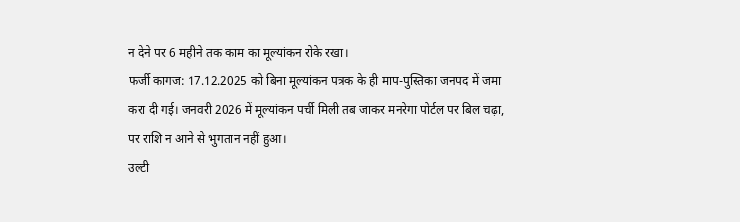न देने पर 6 महीने तक काम का मूल्यांकन रोके रखा।
फर्जी कागज: 17.12.2025 को बिना मूल्यांकन पत्रक के ही माप-पुस्तिका जनपद में जमा करा दी गई। जनवरी 2026 में मूल्यांकन पर्ची मिली तब जाकर मनरेगा पोर्टल पर बिल चढ़ा, पर राशि न आने से भुगतान नहीं हुआ।
उल्टी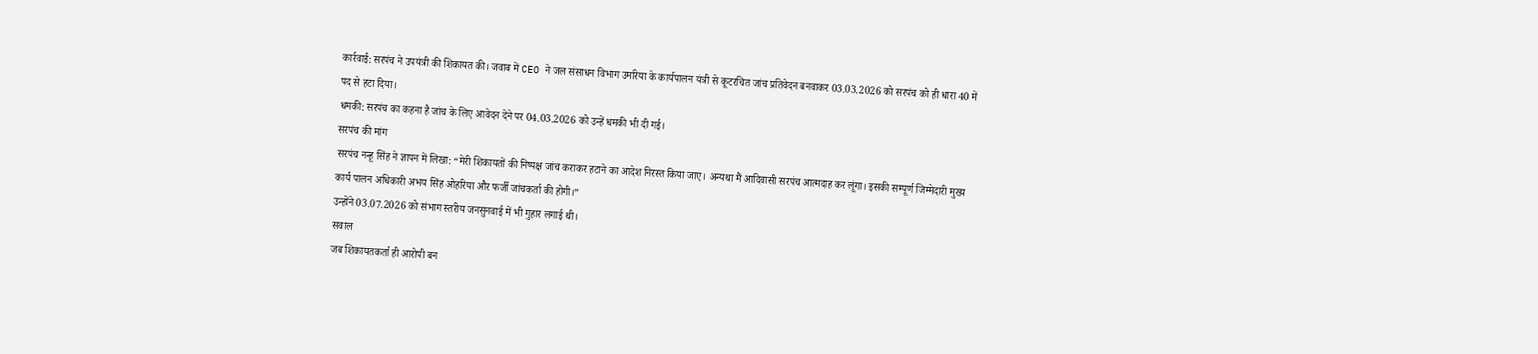कार्रवाई: सरपंच ने उपयंत्री की शिकायत की। जवाब में CEO ने जल संसाधन विभाग उमरिया के कार्यपालन यंत्री से कूटरचित जांच प्रतिवेदन बनवाकर 03.03.2026 को सरपंच को ही धारा 40 में पद से हटा दिया।
धमकी: सरपंच का कहना है जांच के लिए आवेदन देने पर 04.03.2026 को उन्हें धमकी भी दी गई।
सरपंच की मांग
सरपंच नन्हू सिंह ने ज्ञापन में लिखा: “मेरी शिकायतों की निष्पक्ष जांच कराकर हटाने का आदेश निरस्त किया जाए। अन्यथा मैं आदिवासी सरपंच आत्मदाह कर लूंगा। इसकी सम्पूर्ण जिम्मेदारी मुख्य कार्य पालन अधिकारी अभय सिंह ओहरिया और फर्जी जांचकर्ता की होगी।”
उन्होंने 03.07.2026 को संभाग स्तरीय जनसुनवाई में भी गुहार लगाई थी।
सवाल
जब शिकायतकर्ता ही आरोपी बन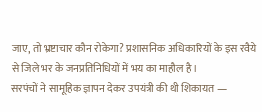जाए, तो भ्रष्टाचार कौन रोकेगा? प्रशासनिक अधिकारियों के इस रवैये से जिले भर के जनप्रतिनिधियों में भय का माहौल है।
सरपंचों ने सामूहिक ज्ञापन देकर उपयंत्री की थी शिकायत —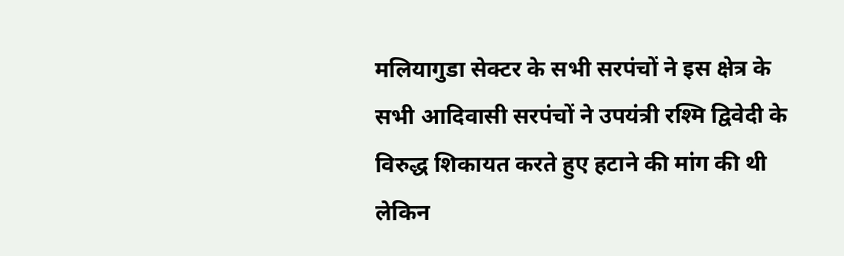मलियागुडा सेक्टर के सभी सरपंचों ने इस क्षेत्र के सभी आदिवासी सरपंचों ने उपयंत्री रश्मि द्विवेदी के विरुद्ध शिकायत करते हुए हटाने की मांग की थी लेकिन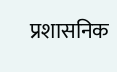प्रशासनिक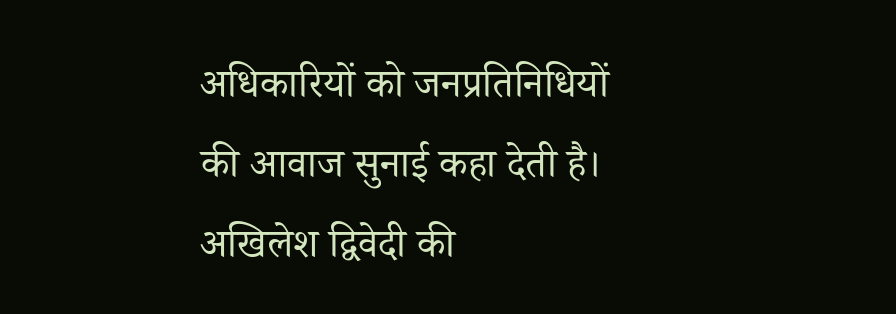अधिकारियों को जनप्रतिनिधियों की आवाज सुनाई कहा देती है।
अखिलेश द्विवेदी की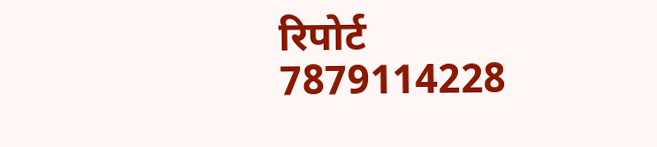रिपोर्ट
7879114228